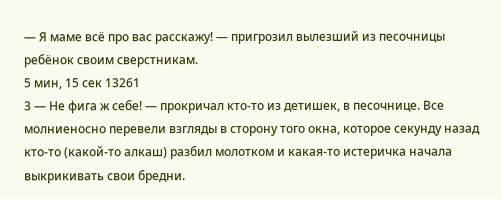— Я маме всё про вас расскажу! — пригрозил вылезший из песочницы ребёнок своим сверстникам.
5 мин, 15 сек 13261
3 — Не фига ж себе! — прокричал кто-то из детишек, в песочнице. Все молниеносно перевели взгляды в сторону того окна, которое секунду назад кто-то (какой-то алкаш) разбил молотком и какая-то истеричка начала выкрикивать свои бредни.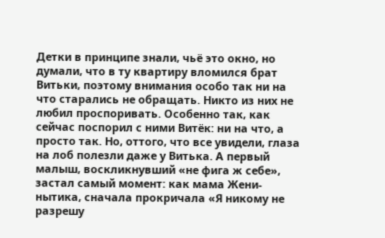Детки в принципе знали, чьё это окно, но думали, что в ту квартиру вломился брат Витьки, поэтому внимания особо так ни на что старались не обращать. Никто из них не любил проспоривать. Особенно так, как сейчас поспорил с ними Витёк: ни на что, а просто так. Но, оттого, что все увидели, глаза на лоб полезли даже у Витька. А первый малыш, воскликнувший «не фига ж себе», застал самый момент: как мама Жени-нытика, сначала прокричала «Я никому не разрешу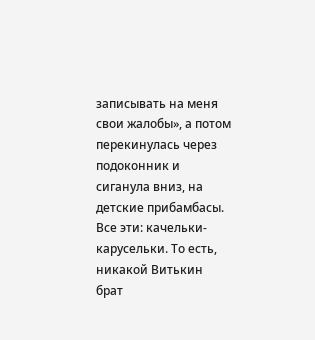записывать на меня свои жалобы», а потом перекинулась через подоконник и сиганула вниз, на детские прибамбасы. Все эти: качельки-карусельки. То есть, никакой Витькин брат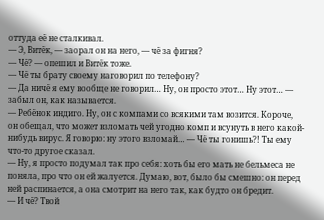оттуда её не сталкивал.
— Э, Витёк, — заорал он на него, — чё за фигня?
— Чё? — опешил и Витёк тоже.
— Чё ты брату своему наговорил по телефону?
— Да ничё я ему вообще не говорил… Ну, он просто этот… Ну этот… — забыл он, как называется.
— Ребёнок индиго. Ну, он с компами со всякими там возится. Короче, он обещал, что может взломать чей угодно комп и всунуть в него какой-нибудь вирус. Я говорю: ну этого взломай… — Чё ты гонишь?! Ты ему что-то другое сказал.
— Ну, я просто подумал так про себя: хоть бы его мать не бельмеса не поняла, про что он ей жалуется. Думаю, вот, было бы смешно: он перед ней распинается, а она смотрит на него так, как будто он бредит.
— И чё? Твой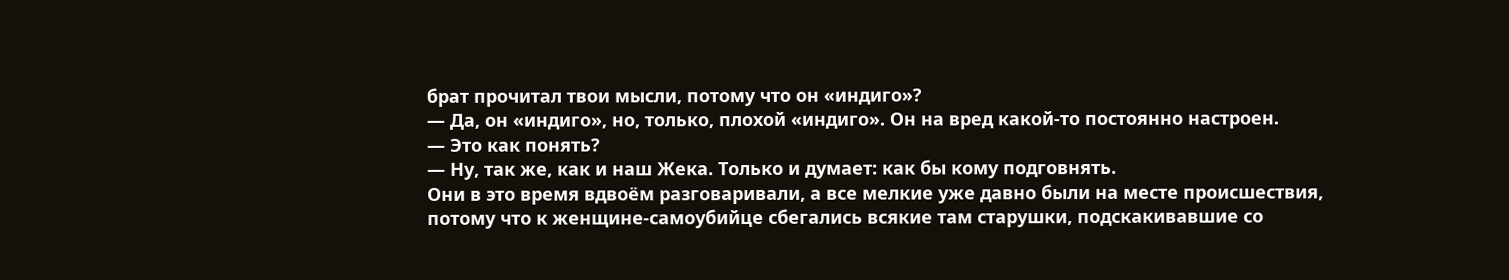брат прочитал твои мысли, потому что он «индиго»?
— Да, он «индиго», но, только, плохой «индиго». Он на вред какой-то постоянно настроен.
— Это как понять?
— Ну, так же, как и наш Жека. Только и думает: как бы кому подговнять.
Они в это время вдвоём разговаривали, а все мелкие уже давно были на месте происшествия, потому что к женщине-самоубийце сбегались всякие там старушки, подскакивавшие со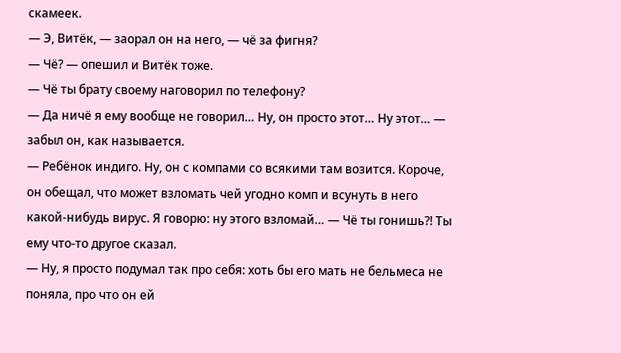скамеек.
— Э, Витёк, — заорал он на него, — чё за фигня?
— Чё? — опешил и Витёк тоже.
— Чё ты брату своему наговорил по телефону?
— Да ничё я ему вообще не говорил… Ну, он просто этот… Ну этот… — забыл он, как называется.
— Ребёнок индиго. Ну, он с компами со всякими там возится. Короче, он обещал, что может взломать чей угодно комп и всунуть в него какой-нибудь вирус. Я говорю: ну этого взломай… — Чё ты гонишь?! Ты ему что-то другое сказал.
— Ну, я просто подумал так про себя: хоть бы его мать не бельмеса не поняла, про что он ей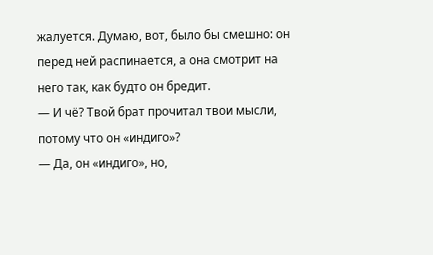жалуется. Думаю, вот, было бы смешно: он перед ней распинается, а она смотрит на него так, как будто он бредит.
— И чё? Твой брат прочитал твои мысли, потому что он «индиго»?
— Да, он «индиго», но,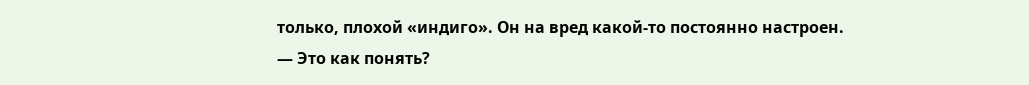только, плохой «индиго». Он на вред какой-то постоянно настроен.
— Это как понять?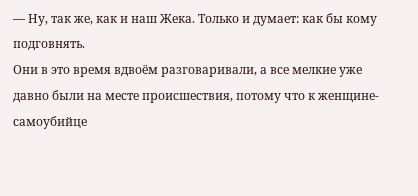— Ну, так же, как и наш Жека. Только и думает: как бы кому подговнять.
Они в это время вдвоём разговаривали, а все мелкие уже давно были на месте происшествия, потому что к женщине-самоубийце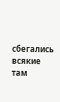сбегались всякие там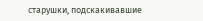старушки, подскакивавшие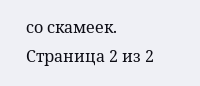со скамеек.
Страница 2 из 2